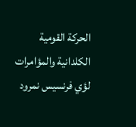الحركة القومية الكلدانية والمؤامرات لؤي فرنسيس نمرود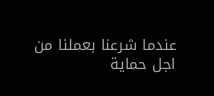عندما شرعنا بعملنا من اجل حماية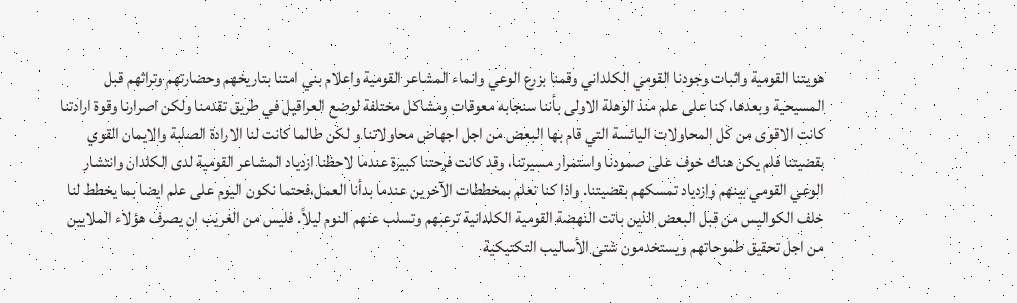هويتنا القومية واثبات وجودنا القومي الكلداني وقمنا بزرع الوعي وانماء المشاعر القومية واعلام بني امتنا بتاريخهم وحضارتهم وتراثهم قبل المسيحية وبعدها، كنا على علم منذ الوهلة الاولى بأننا سنجابه معوقات ومشاكل مختلفة لوضع العراقيل في طريق تقدمنا ولكن اصرارنا وقوة ارادتنا كانت الاقوى من كل المحاولات اليائسة التي قام بها البعض من اجل اجهاض محاولاتنا و لكن طالما كانت لنا الارادة الصلبة والايمان القوي بقضيتنا فلم يكن هناك خوف على صمودنا واستمرار مسيرتنا، وقد كانت فرحتنا كبيرة عندما لاحظنا ازدياد المشاعر القومية لدى الكلدان وانتشار الوعي القومي بينهم وازدياد تمسكهم بقضيتنا. واذا كنا نعلم بمخططات الآخرين عندما بدأنا العمل،فحتما نكون اليوم على علم ايضا بما يخطط لنا خلف الكواليس من قبل البعض الذين باتت النهضة القومية الكلدانية ترعبهم وتسلب عنهم النوم ليلاً. فليس من الغريب ان يصرف هؤلاء الملايين من اجل تحقيق طموحاتهم ويستخدمون شتى الأساليب التكتيكية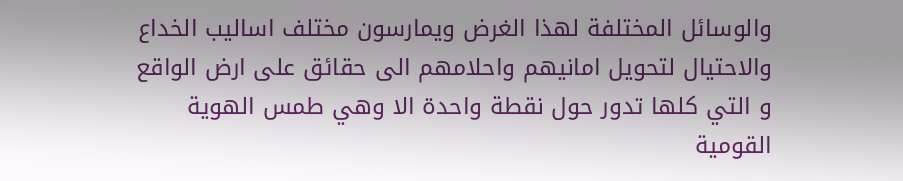والوسائل المختلفة لهذا الغرض ويمارسون مختلف اساليب الخداع والاحتيال لتحويل امانيهم واحلامهم الى حقائق على ارض الواقع و التي كلها تدور حول نقطة واحدة الا وهي طمس الهوية القومية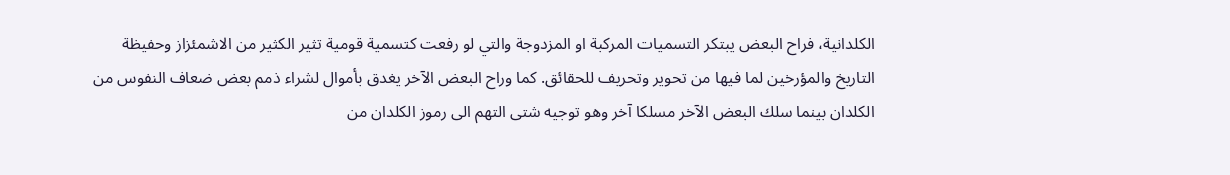الكلدانية، فراح البعض يبتكر التسميات المركبة او المزدوجة والتي لو رفعت كتسمية قومية تثير الكثير من الاشمئزاز وحفيظة التاريخ والمؤرخين لما فيها من تحوير وتحريف للحقائق. كما وراح البعض الآخر يغدق بأموال لشراء ذمم بعض ضعاف النفوس من الكلدان بينما سلك البعض الآخر مسلكا آخر وهو توجيه شتى التهم الى رموز الكلدان من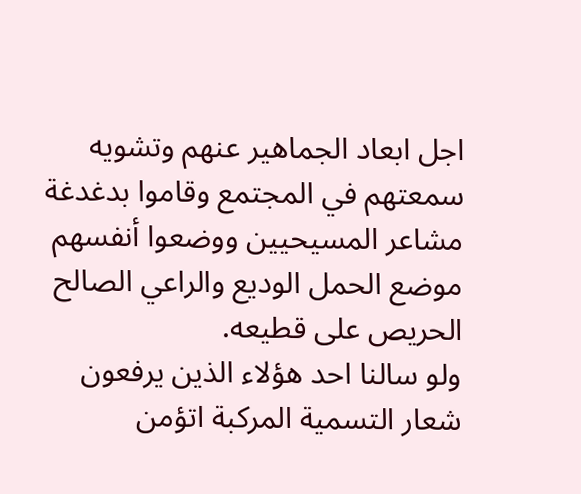اجل ابعاد الجماهير عنهم وتشويه سمعتهم في المجتمع وقاموا بدغدغة مشاعر المسيحيين ووضعوا أنفسهم موضع الحمل الوديع والراعي الصالح الحريص على قطيعه.
ولو سالنا احد هؤلاء الذين يرفعون شعار التسمية المركبة اتؤمن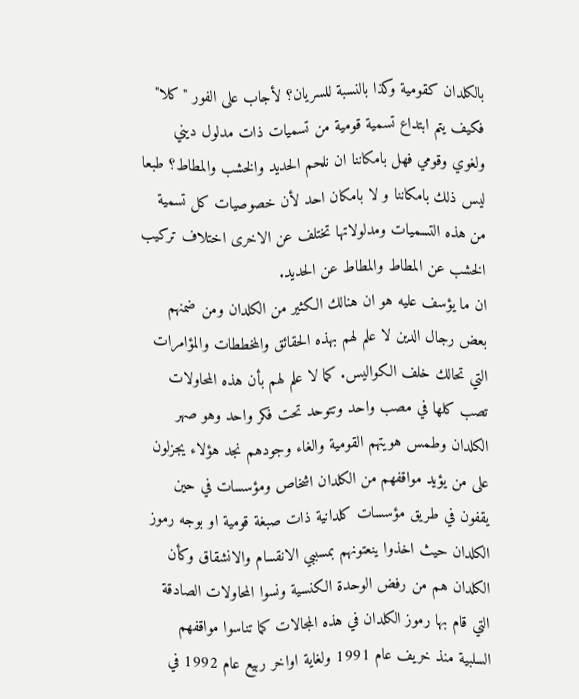بالكلدان كقومية وكذا بالنسبة للسريان؟ لأجاب على الفور "كلا" فكيف يتم ابتداع تسمية قومية من تسميات ذات مدلول ديني ولغوي وقومي فهل بامكاننا ان نلحم الحديد والخشب والمطاط؟ طبعا ليس ذلك بامكاننا و لا بامكان احد لأن خصوصيات كل تسمية من هذه التسميات ومدلولاتها تختلف عن الاخرى اختلاف تركيب الخشب عن المطاط والمطاط عن الحديد.
ان ما يؤسف عليه هو ان هنالك الكثير من الكلدان ومن ضمنهم بعض رجال الدين لا علم لهم بهذه الحقائق والمخططات والمؤامرات التي تحالك خلف الكواليس. كما لا علم لهم بأن هذه المحاولات تصب كلها في مصب واحد وتتوحد تحت فكر واحد وهو صهر الكلدان وطمس هويتهم القومية والغاء وجودهم نجد هؤلاء يجزلون على من يؤيد مواقفهم من الكلدان اشخاص ومؤسسات في حين يقفون في طريق مؤسسات كلدانية ذات صبغة قومية او بوجه رموز الكلدان حيث اخذوا ينعتونهم بمسببي الانقسام والانشقاق وكأن الكلدان هم من رفض الوحدة الكنسية ونسوا المحاولات الصادقة التي قام بها رموز الكلدان في هذه المجالات كما تناسوا مواقفهم السلبية منذ خريف عام 1991 ولغاية اواخر ربيع عام 1992 في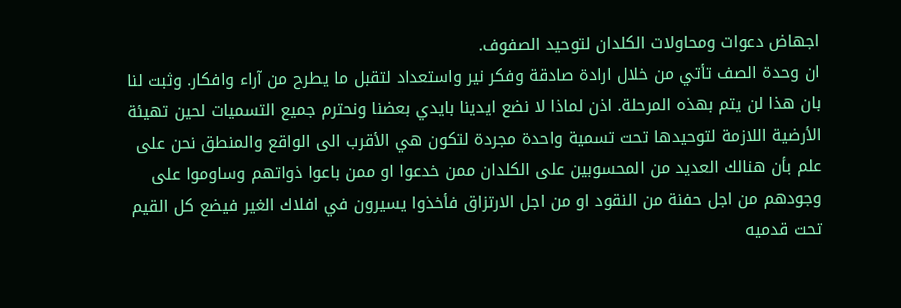اجهاض دعوات ومحاولات الكلدان لتوحيد الصفوف.
ان وحدة الصف تأتي من خلال ارادة صادقة وفكر نير واستعداد لتقبل ما يطرح من آراء وافكار. وثبت لنا بان هذا لن يتم بهذه المرحلة. اذن لماذا لا نضع ايدينا بايدي بعضنا ونحترم جميع التسميات لحين تهيئة الأرضية اللازمة لتوحيدها تحت تسمية واحدة مجردة لتكون هي الأقرب الى الواقع والمنطق نحن على علم بأن هنالك العديد من المحسوبين على الكلدان ممن خدعوا او ممن باعوا ذواتهم وساوموا على وجودهم من اجل حفنة من النقود او من اجل الارتزاق فأخذوا يسيرون في افلاك الغير فيضع كل القيم تحت قدميه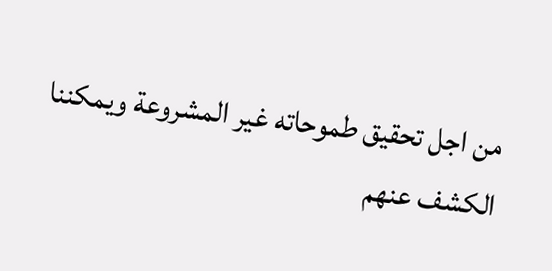من اجل تحقيق طموحاته غير المشروعة ويمكننا الكشف عنهم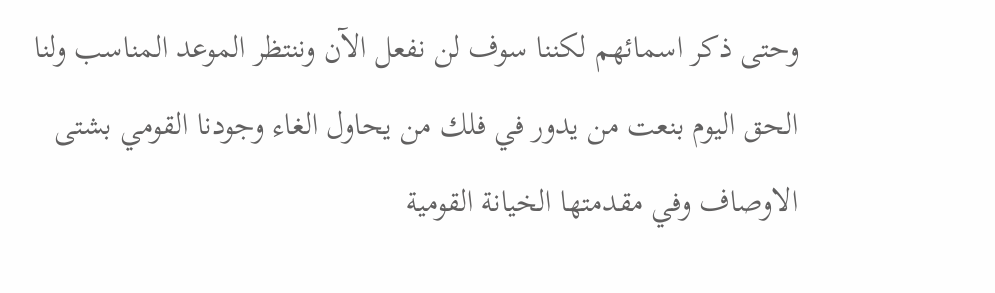وحتى ذكر اسمائهم لكننا سوف لن نفعل الآن وننتظر الموعد المناسب ولنا الحق اليوم بنعت من يدور في فلك من يحاول الغاء وجودنا القومي بشتى الاوصاف وفي مقدمتها الخيانة القومية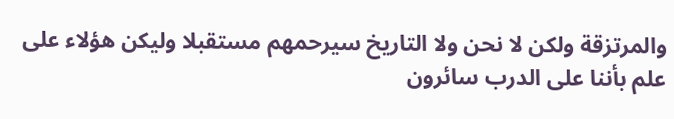والمرتزقة ولكن لا نحن ولا التاريخ سيرحمهم مستقبلا وليكن هؤلاء على علم بأننا على الدرب سائرون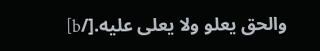والحق يعلو ولا يعلى عليه.[/b]